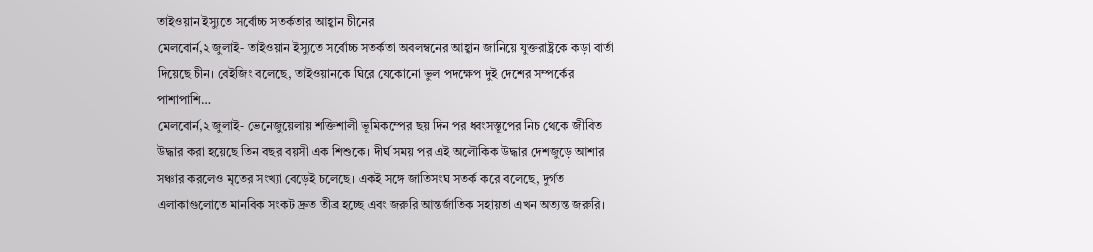তাইওয়ান ইস্যুতে সর্বোচ্চ সতর্কতার আহ্বান চীনের
মেলবোর্ন,২ জুলাই- তাইওয়ান ইস্যুতে সর্বোচ্চ সতর্কতা অবলম্বনের আহ্বান জানিয়ে যুক্তরাষ্ট্রকে কড়া বার্তা দিয়েছে চীন। বেইজিং বলেছে, তাইওয়ানকে ঘিরে যেকোনো ভুল পদক্ষেপ দুই দেশের সম্পর্কের পাশাপাশি…
মেলবোর্ন,২ জুলাই- ভেনেজুয়েলায় শক্তিশালী ভূমিকম্পের ছয় দিন পর ধ্বংসস্তূপের নিচ থেকে জীবিত উদ্ধার করা হয়েছে তিন বছর বয়সী এক শিশুকে। দীর্ঘ সময় পর এই অলৌকিক উদ্ধার দেশজুড়ে আশার সঞ্চার করলেও মৃতের সংখ্যা বেড়েই চলেছে। একই সঙ্গে জাতিসংঘ সতর্ক করে বলেছে, দুর্গত এলাকাগুলোতে মানবিক সংকট দ্রুত তীব্র হচ্ছে এবং জরুরি আন্তর্জাতিক সহায়তা এখন অত্যন্ত জরুরি।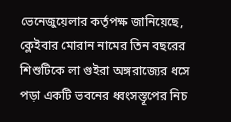ভেনেজুয়েলার কর্তৃপক্ষ জানিয়েছে, ক্লেইবার মোরান নামের তিন বছরের শিশুটিকে লা গুইরা অঙ্গরাজ্যের ধসে পড়া একটি ভবনের ধ্বংসস্তূপের নিচ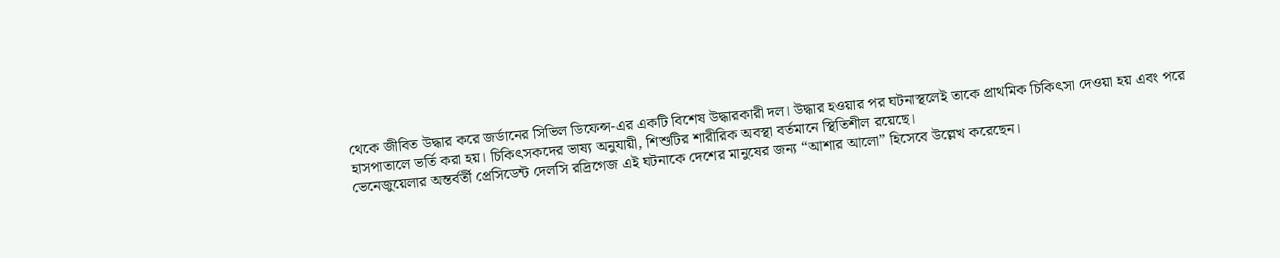থেকে জীবিত উদ্ধার করে জর্ডানের সিভিল ডিফেন্স-এর একটি বিশেষ উদ্ধারকারী দল। উদ্ধার হওয়ার পর ঘটনাস্থলেই তাকে প্রাথমিক চিকিৎসা দেওয়া হয় এবং পরে হাসপাতালে ভর্তি করা হয়। চিকিৎসকদের ভাষ্য অনুযায়ী, শিশুটির শারীরিক অবস্থা বর্তমানে স্থিতিশীল রয়েছে।
ভেনেজুয়েলার অন্তর্বর্তী প্রেসিডেন্ট দেলসি রদ্রিগেজ এই ঘটনাকে দেশের মানুষের জন্য “আশার আলো” হিসেবে উল্লেখ করেছেন।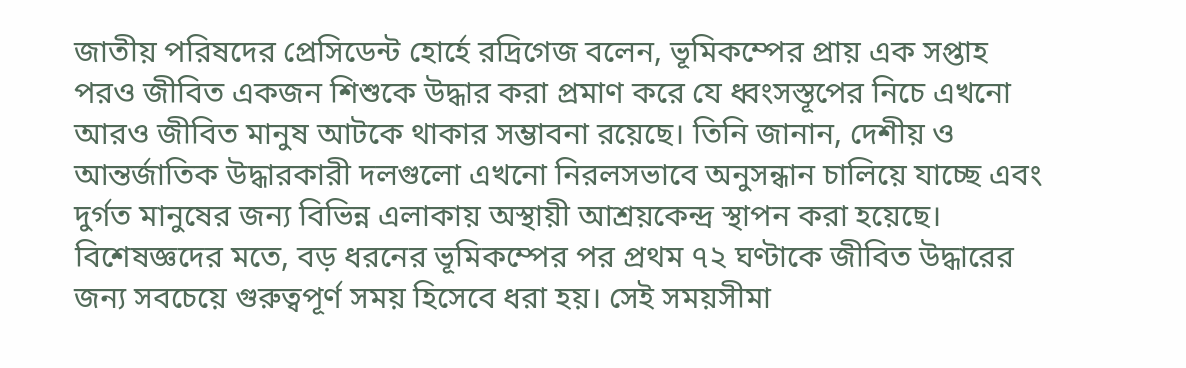জাতীয় পরিষদের প্রেসিডেন্ট হোর্হে রদ্রিগেজ বলেন, ভূমিকম্পের প্রায় এক সপ্তাহ পরও জীবিত একজন শিশুকে উদ্ধার করা প্রমাণ করে যে ধ্বংসস্তূপের নিচে এখনো আরও জীবিত মানুষ আটকে থাকার সম্ভাবনা রয়েছে। তিনি জানান, দেশীয় ও আন্তর্জাতিক উদ্ধারকারী দলগুলো এখনো নিরলসভাবে অনুসন্ধান চালিয়ে যাচ্ছে এবং দুর্গত মানুষের জন্য বিভিন্ন এলাকায় অস্থায়ী আশ্রয়কেন্দ্র স্থাপন করা হয়েছে।
বিশেষজ্ঞদের মতে, বড় ধরনের ভূমিকম্পের পর প্রথম ৭২ ঘণ্টাকে জীবিত উদ্ধারের জন্য সবচেয়ে গুরুত্বপূর্ণ সময় হিসেবে ধরা হয়। সেই সময়সীমা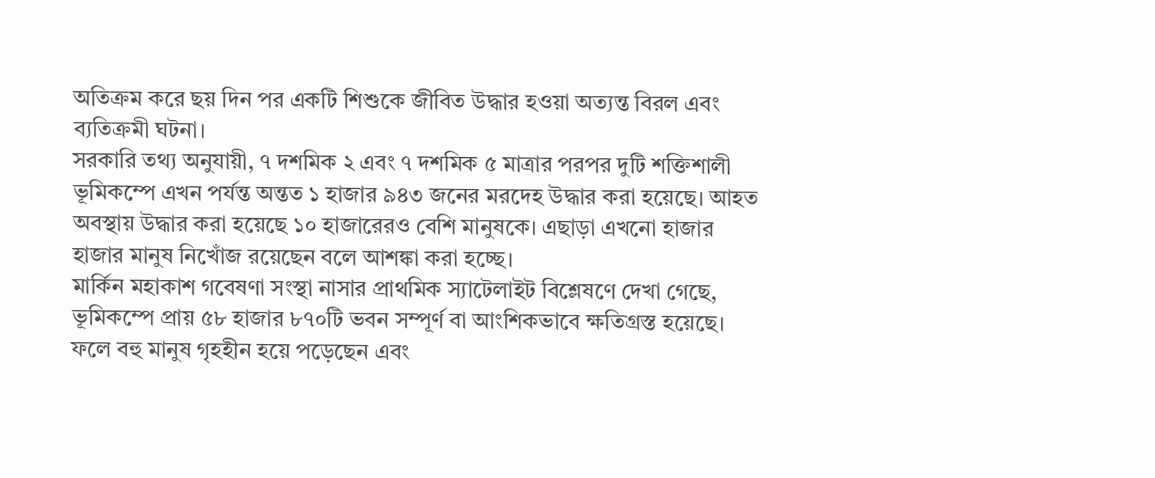অতিক্রম করে ছয় দিন পর একটি শিশুকে জীবিত উদ্ধার হওয়া অত্যন্ত বিরল এবং ব্যতিক্রমী ঘটনা।
সরকারি তথ্য অনুযায়ী, ৭ দশমিক ২ এবং ৭ দশমিক ৫ মাত্রার পরপর দুটি শক্তিশালী ভূমিকম্পে এখন পর্যন্ত অন্তত ১ হাজার ৯৪৩ জনের মরদেহ উদ্ধার করা হয়েছে। আহত অবস্থায় উদ্ধার করা হয়েছে ১০ হাজারেরও বেশি মানুষকে। এছাড়া এখনো হাজার হাজার মানুষ নিখোঁজ রয়েছেন বলে আশঙ্কা করা হচ্ছে।
মার্কিন মহাকাশ গবেষণা সংস্থা নাসার প্রাথমিক স্যাটেলাইট বিশ্লেষণে দেখা গেছে, ভূমিকম্পে প্রায় ৫৮ হাজার ৮৭০টি ভবন সম্পূর্ণ বা আংশিকভাবে ক্ষতিগ্রস্ত হয়েছে। ফলে বহু মানুষ গৃহহীন হয়ে পড়েছেন এবং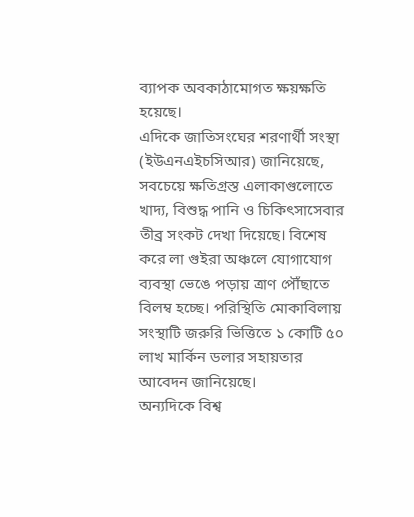ব্যাপক অবকাঠামোগত ক্ষয়ক্ষতি হয়েছে।
এদিকে জাতিসংঘের শরণার্থী সংস্থা (ইউএনএইচসিআর) জানিয়েছে, সবচেয়ে ক্ষতিগ্রস্ত এলাকাগুলোতে খাদ্য, বিশুদ্ধ পানি ও চিকিৎসাসেবার তীব্র সংকট দেখা দিয়েছে। বিশেষ করে লা গুইরা অঞ্চলে যোগাযোগ ব্যবস্থা ভেঙে পড়ায় ত্রাণ পৌঁছাতে বিলম্ব হচ্ছে। পরিস্থিতি মোকাবিলায় সংস্থাটি জরুরি ভিত্তিতে ১ কোটি ৫০ লাখ মার্কিন ডলার সহায়তার আবেদন জানিয়েছে।
অন্যদিকে বিশ্ব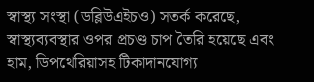স্বাস্থ্য সংস্থা (ডব্লিউএইচও) সতর্ক করেছে, স্বাস্থ্যব্যবস্থার ওপর প্রচণ্ড চাপ তৈরি হয়েছে এবং হাম, ডিপথেরিয়াসহ টিকাদানযোগ্য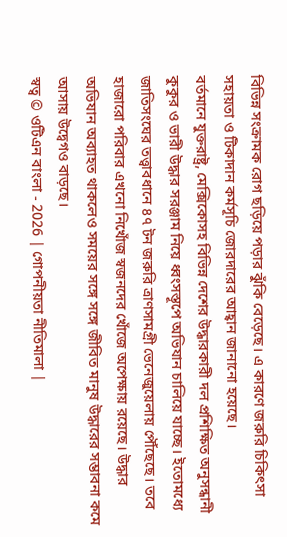বিভিন্ন সংক্রামক রোগ ছড়িয়ে পড়ার ঝুঁকি বেড়েছে। এ কারণে জরুরি চিকিৎসা সহায়তা ও টিকাদান কর্মসূচি জোরদারের আহ্বান জানানো হয়েছে।
বর্তমানে যুক্তরাষ্ট্র, মেক্সিকোসহ বিভিন্ন দেশের উদ্ধারকারী দল প্রশিক্ষিত অনুসন্ধানী কুকুর ও ভারী উদ্ধার সরঞ্জাম নিয়ে ধ্বংসস্তূপে অভিযান চালিয়ে যাচ্ছে। ইতোমধ্যে জাতিসংঘের তত্ত্বাবধানে ৪৭ টন জরুরি ত্রাণসামগ্রী ভেনেজুয়েলায় পৌঁছেছে। তবে হাজারো পরিবার এখনো নিখোঁজ স্বজনদের খোঁজে অপেক্ষায় রয়েছে। উদ্ধার অভিযান অব্যাহত থাকলেও সময়ের সঙ্গে সঙ্গে জীবিত মানুষ উদ্ধারের সম্ভাবনা কমে আসায় উদ্বেগও বাড়ছে।
স্বত্ব © ওটিএন বাংলা - 2026 | গোপনীয়তা নীতিমালা |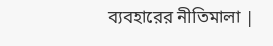ব্যবহারের নীতিমালা |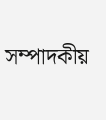সম্পাদকীয়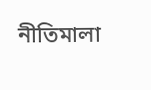নীতিমালা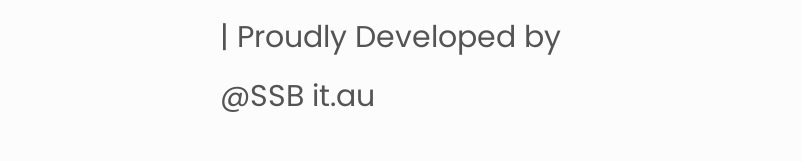| Proudly Developed by @SSB it.au